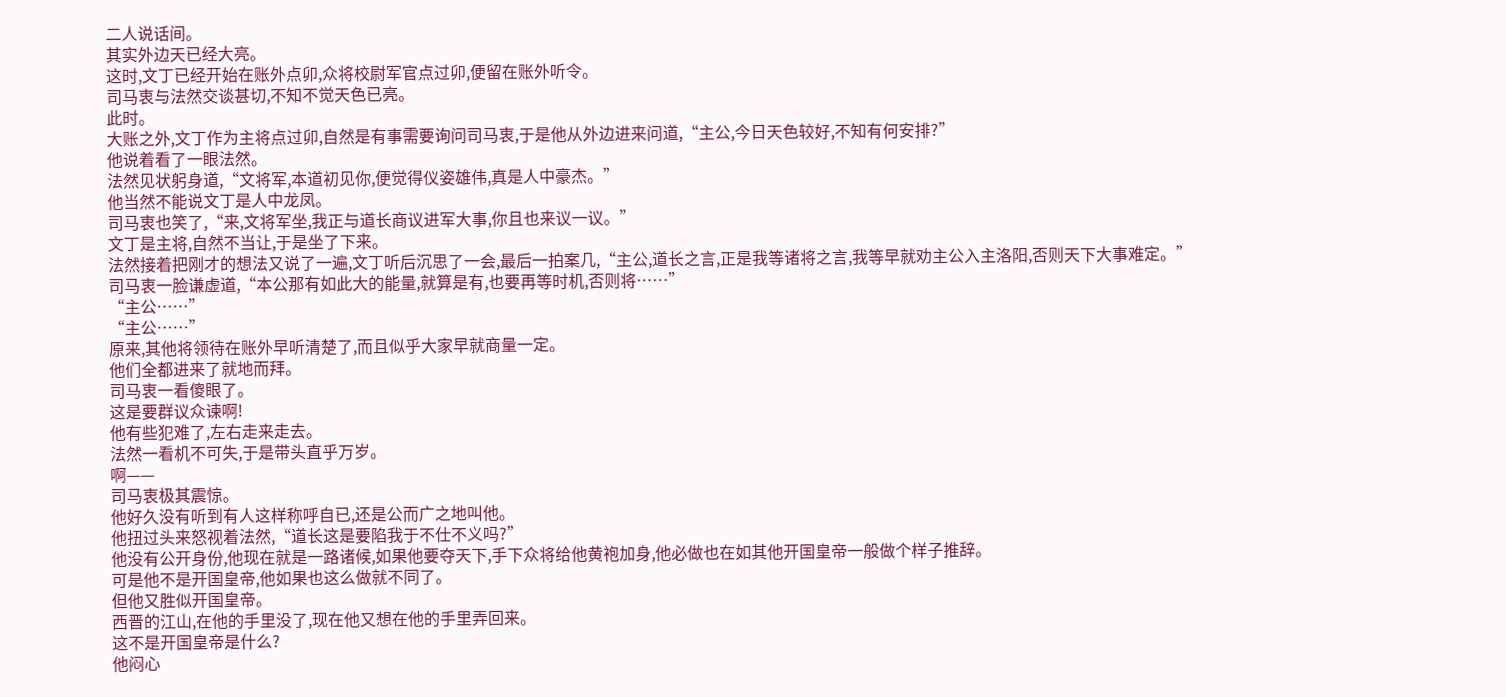二人说话间。
其实外边天已经大亮。
这时,文丁已经开始在账外点卯,众将校尉军官点过卯,便留在账外听令。
司马衷与法然交谈甚切,不知不觉天色已亮。
此时。
大账之外,文丁作为主将点过卯,自然是有事需要询问司马衷,于是他从外边进来问道,“主公,今日天色较好,不知有何安排?”
他说着看了一眼法然。
法然见状躬身道,“文将军,本道初见你,便觉得仪姿雄伟,真是人中豪杰。”
他当然不能说文丁是人中龙凤。
司马衷也笑了,“来,文将军坐,我正与道长商议进军大事,你且也来议一议。”
文丁是主将,自然不当让,于是坐了下来。
法然接着把刚才的想法又说了一遍,文丁听后沉思了一会,最后一拍案几,“主公,道长之言,正是我等诸将之言,我等早就劝主公入主洛阳,否则天下大事难定。”
司马衷一脸谦虚道,“本公那有如此大的能量,就算是有,也要再等时机,否则将……”
“主公……”
“主公……”
原来,其他将领待在账外早听清楚了,而且似乎大家早就商量一定。
他们全都进来了就地而拜。
司马衷一看傻眼了。
这是要群议众谏啊!
他有些犯难了,左右走来走去。
法然一看机不可失,于是带头直乎万岁。
啊——
司马衷极其震惊。
他好久没有听到有人这样称呼自已,还是公而广之地叫他。
他扭过头来怒视着法然,“道长这是要陷我于不仕不义吗?”
他没有公开身份,他现在就是一路诸候,如果他要夺天下,手下众将给他黄袍加身,他必做也在如其他开国皇帝一般做个样子推辞。
可是他不是开国皇帝,他如果也这么做就不同了。
但他又胜似开国皇帝。
西晋的江山,在他的手里没了,现在他又想在他的手里弄回来。
这不是开国皇帝是什么?
他闷心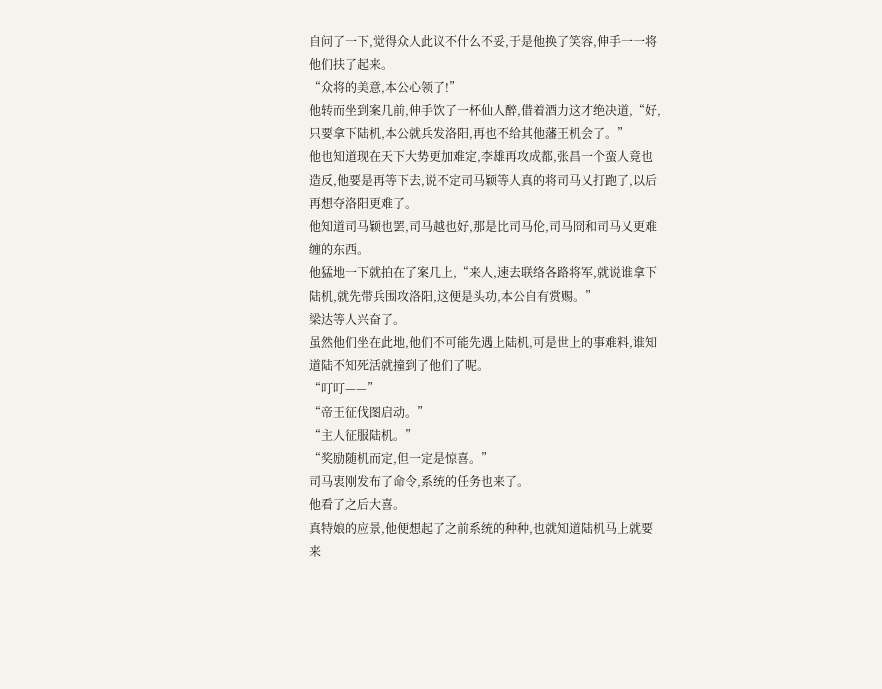自问了一下,觉得众人此议不什么不妥,于是他换了笑容,伸手一一将他们扶了起来。
“众将的美意,本公心领了!”
他转而坐到案几前,伸手饮了一杯仙人醉,借着酒力这才绝决道,“好,只要拿下陆机,本公就兵发洛阳,再也不给其他藩王机会了。”
他也知道现在天下大势更加难定,李雄再攻成都,张昌一个蛮人竟也造反,他要是再等下去,说不定司马颖等人真的将司马乂打跑了,以后再想夺洛阳更难了。
他知道司马颖也罢,司马越也好,那是比司马伦,司马冏和司马乂更难缠的东西。
他猛地一下就拍在了案几上,“来人,速去联络各路将军,就说谁拿下陆机,就先带兵围攻洛阳,这便是头功,本公自有赏赐。”
梁达等人兴奋了。
虽然他们坐在此地,他们不可能先遇上陆机,可是世上的事难料,谁知道陆不知死活就撞到了他们了呢。
“叮叮——”
“帝王征伐图启动。”
“主人征服陆机。”
“奖励随机而定,但一定是惊喜。”
司马衷刚发布了命令,系统的任务也来了。
他看了之后大喜。
真特娘的应景,他便想起了之前系统的种种,也就知道陆机马上就要来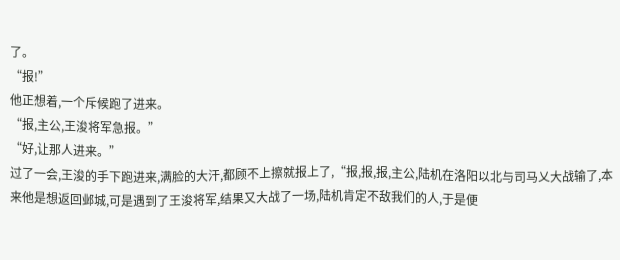了。
“报!”
他正想着,一个斥候跑了进来。
“报,主公,王浚将军急报。”
“好,让那人进来。”
过了一会,王浚的手下跑进来,满脸的大汗,都顾不上擦就报上了,“报,报,报,主公,陆机在洛阳以北与司马乂大战输了,本来他是想返回邺城,可是遇到了王浚将军,结果又大战了一场,陆机肯定不敌我们的人,于是便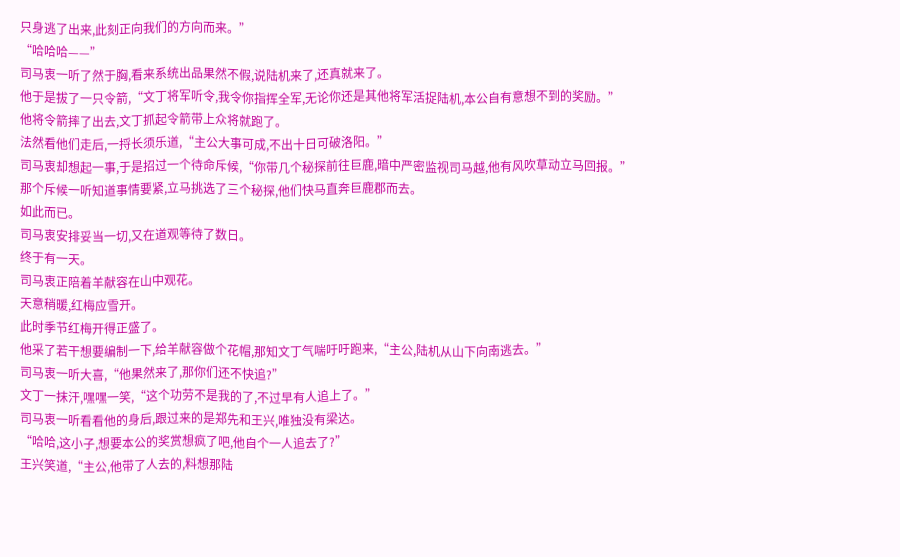只身逃了出来,此刻正向我们的方向而来。”
“哈哈哈——”
司马衷一听了然于胸,看来系统出品果然不假,说陆机来了,还真就来了。
他于是拔了一只令箭,“文丁将军听令,我令你指挥全军,无论你还是其他将军活捉陆机,本公自有意想不到的奖励。”
他将令箭摔了出去,文丁抓起令箭带上众将就跑了。
法然看他们走后,一捋长须乐道,“主公大事可成,不出十日可破洛阳。”
司马衷却想起一事,于是招过一个待命斥候,“你带几个秘探前往巨鹿,暗中严密监视司马越,他有风吹草动立马回报。”
那个斥候一听知道事情要紧,立马挑选了三个秘探,他们快马直奔巨鹿郡而去。
如此而已。
司马衷安排妥当一切,又在道观等待了数日。
终于有一天。
司马衷正陪着羊献容在山中观花。
天意稍暖,红梅应雪开。
此时季节红梅开得正盛了。
他采了若干想要编制一下,给羊献容做个花帽,那知文丁气喘吁吁跑来,“主公,陆机从山下向南逃去。”
司马衷一听大喜,“他果然来了,那你们还不快追?”
文丁一抹汗,嘿嘿一笑,“这个功劳不是我的了,不过早有人追上了。”
司马衷一听看看他的身后,跟过来的是郑先和王兴,唯独没有梁达。
“哈哈,这小子,想要本公的奖赏想疯了吧,他自个一人追去了?”
王兴笑道,“主公,他带了人去的,料想那陆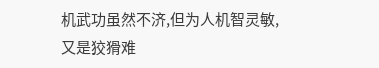机武功虽然不济,但为人机智灵敏,又是狡猾难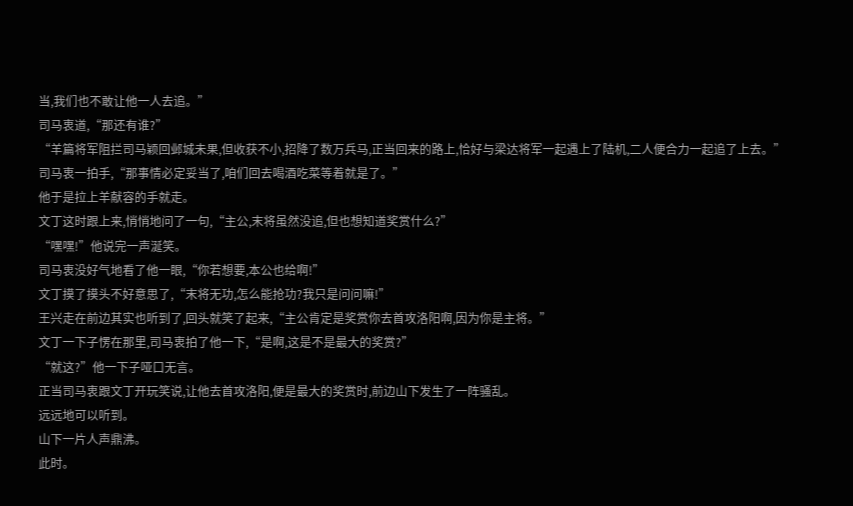当,我们也不敢让他一人去追。”
司马衷道,“那还有谁?”
“羊篇将军阻拦司马颖回邺城未果,但收获不小,招降了数万兵马,正当回来的路上,恰好与梁达将军一起遇上了陆机,二人便合力一起追了上去。”
司马衷一拍手,“那事情必定妥当了,咱们回去喝酒吃菜等着就是了。”
他于是拉上羊献容的手就走。
文丁这时跟上来,悄悄地问了一句,“主公,末将虽然没追,但也想知道奖赏什么?”
“嘿嘿!”他说完一声涎笑。
司马衷没好气地看了他一眼,“你若想要,本公也给啊!”
文丁摸了摸头不好意思了,“末将无功,怎么能抢功?我只是问问嘛!”
王兴走在前边其实也听到了,回头就笑了起来,“主公肯定是奖赏你去首攻洛阳啊,因为你是主将。”
文丁一下子愣在那里,司马衷拍了他一下,“是啊,这是不是最大的奖赏?”
“就这?”他一下子哑口无言。
正当司马衷跟文丁开玩笑说,让他去首攻洛阳,便是最大的奖赏时,前边山下发生了一阵骚乱。
远远地可以听到。
山下一片人声鼎沸。
此时。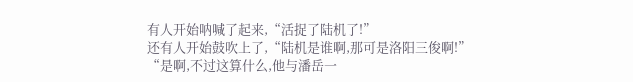有人开始呐喊了起来,“活捉了陆机了!”
还有人开始鼓吹上了,“陆机是谁啊,那可是洛阳三俊啊!”
“是啊,不过这算什么,他与潘岳一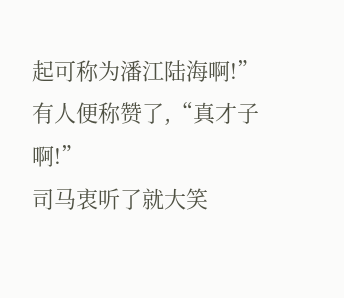起可称为潘江陆海啊!”
有人便称赞了,“真才子啊!”
司马衷听了就大笑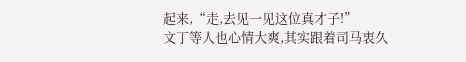起来,“走,去见一见这位真才子!”
文丁等人也心情大爽,其实跟着司马衷久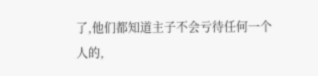了,他们都知道主子不会亏待任何一个人的,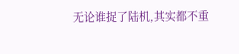无论谁捉了陆机,其实都不重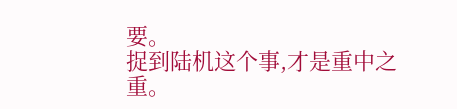要。
捉到陆机这个事,才是重中之重。